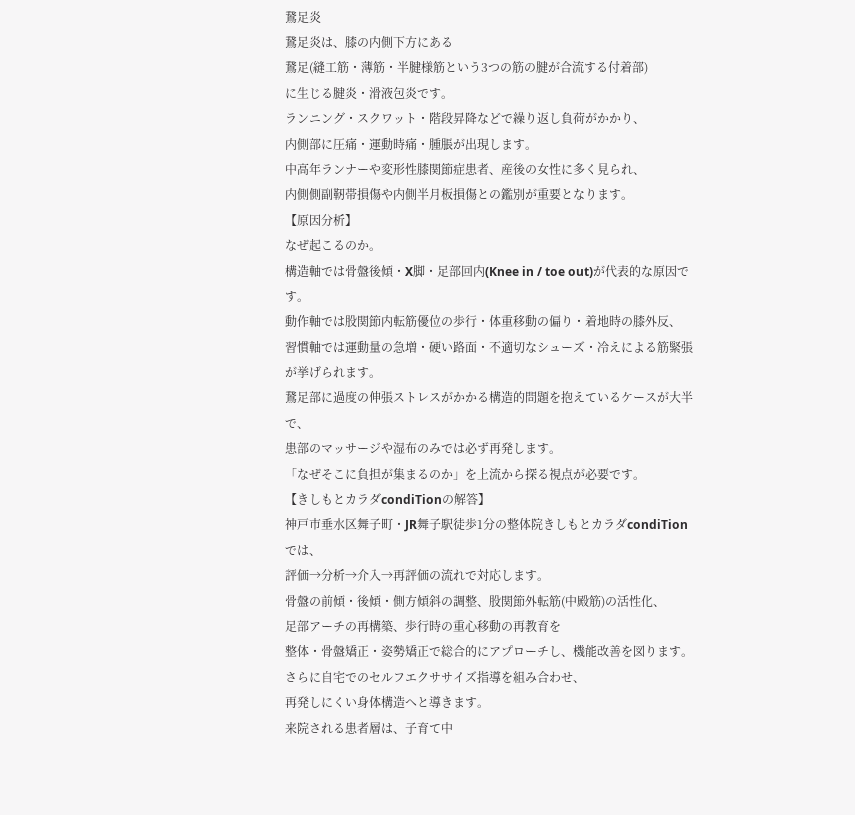鵞足炎
鵞足炎は、膝の内側下方にある
鵞足(縫工筋・薄筋・半腱様筋という3つの筋の腱が合流する付着部)
に生じる腱炎・滑液包炎です。
ランニング・スクワット・階段昇降などで繰り返し負荷がかかり、
内側部に圧痛・運動時痛・腫脹が出現します。
中高年ランナーや変形性膝関節症患者、産後の女性に多く見られ、
内側側副靭帯損傷や内側半月板損傷との鑑別が重要となります。
【原因分析】
なぜ起こるのか。
構造軸では骨盤後傾・X脚・足部回内(Knee in / toe out)が代表的な原因です。
動作軸では股関節内転筋優位の歩行・体重移動の偏り・着地時の膝外反、
習慣軸では運動量の急増・硬い路面・不適切なシューズ・冷えによる筋緊張が挙げられます。
鵞足部に過度の伸張ストレスがかかる構造的問題を抱えているケースが大半で、
患部のマッサージや湿布のみでは必ず再発します。
「なぜそこに負担が集まるのか」を上流から探る視点が必要です。
【きしもとカラダcondiTionの解答】
神戸市垂水区舞子町・JR舞子駅徒歩1分の整体院きしもとカラダcondiTionでは、
評価→分析→介入→再評価の流れで対応します。
骨盤の前傾・後傾・側方傾斜の調整、股関節外転筋(中殿筋)の活性化、
足部アーチの再構築、歩行時の重心移動の再教育を
整体・骨盤矯正・姿勢矯正で総合的にアプローチし、機能改善を図ります。
さらに自宅でのセルフエクササイズ指導を組み合わせ、
再発しにくい身体構造へと導きます。
来院される患者層は、子育て中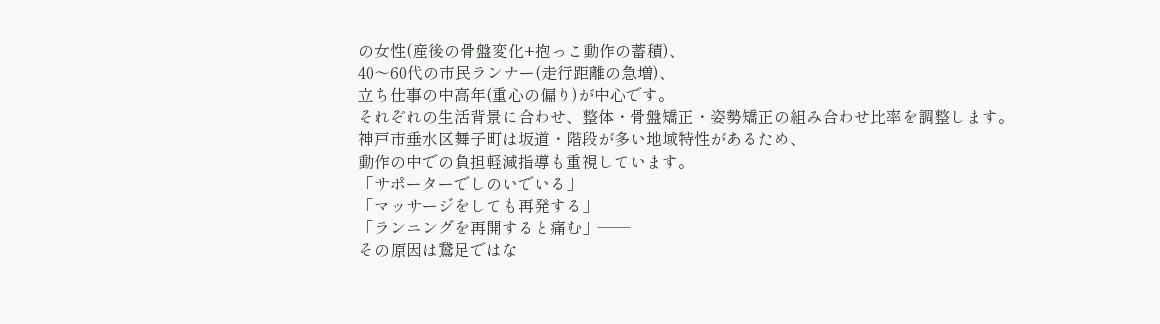の女性(産後の骨盤変化+抱っこ動作の蓄積)、
40〜60代の市民ランナー(走行距離の急増)、
立ち仕事の中高年(重心の偏り)が中心です。
それぞれの生活背景に合わせ、整体・骨盤矯正・姿勢矯正の組み合わせ比率を調整します。
神戸市垂水区舞子町は坂道・階段が多い地域特性があるため、
動作の中での負担軽減指導も重視しています。
「サポーターでしのいでいる」
「マッサージをしても再発する」
「ランニングを再開すると痛む」――
その原因は鵞足ではな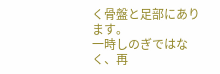く骨盤と足部にあります。
一時しのぎではなく、再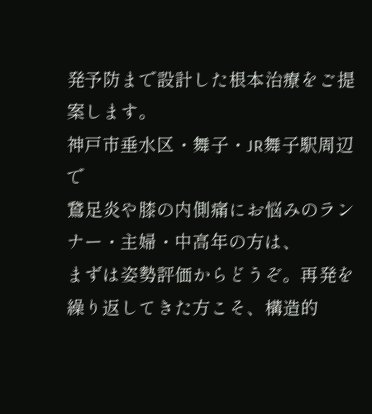発予防まで設計した根本治療をご提案します。
神戸市垂水区・舞子・JR舞子駅周辺で
鵞足炎や膝の内側痛にお悩みのランナー・主婦・中高年の方は、
まずは姿勢評価からどうぞ。再発を繰り返してきた方こそ、構造的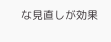な見直しが効果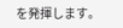を発揮します。